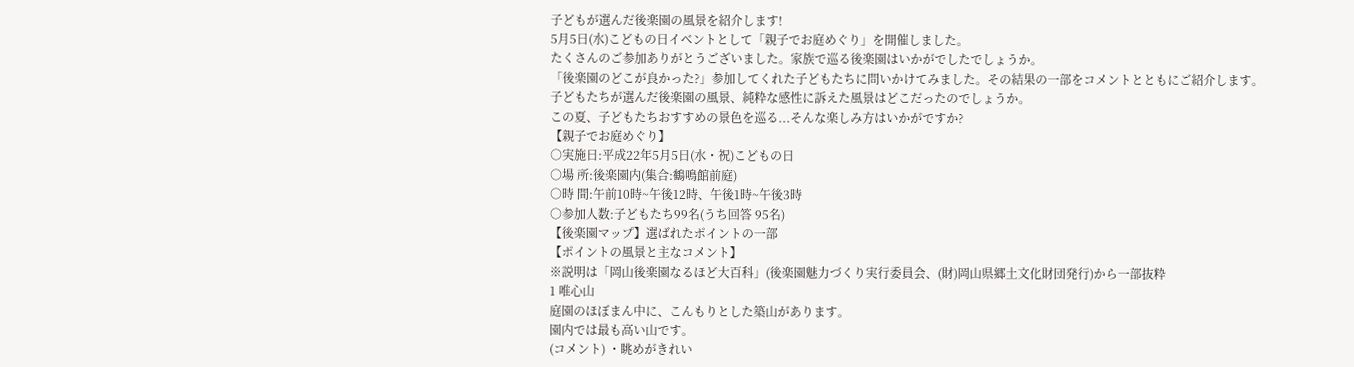子どもが選んだ後楽園の風景を紹介します!
5月5日(水)こどもの日イベントとして「親子でお庭めぐり」を開催しました。
たくさんのご参加ありがとうございました。家族で巡る後楽園はいかがでしたでしょうか。
「後楽園のどこが良かった?」参加してくれた子どもたちに問いかけてみました。その結果の一部をコメントとともにご紹介します。
子どもたちが選んだ後楽園の風景、純粋な感性に訴えた風景はどこだったのでしょうか。
この夏、子どもたちおすすめの景色を巡る...そんな楽しみ方はいかがですか?
【親子でお庭めぐり】
○実施日:平成22年5月5日(水・祝)こどもの日
○場 所:後楽園内(集合:鶴鳴館前庭)
○時 間:午前10時~午後12時、午後1時~午後3時
○参加人数:子どもたち99名(うち回答 95名)
【後楽園マップ】選ばれたポイントの一部
【ポイントの風景と主なコメント】
※説明は「岡山後楽園なるほど大百科」(後楽園魅力づくり実行委員会、(財)岡山県郷土文化財団発行)から一部抜粋
1 唯心山
庭園のほぼまん中に、こんもりとした築山があります。
園内では最も高い山です。
(コメント) ・眺めがきれい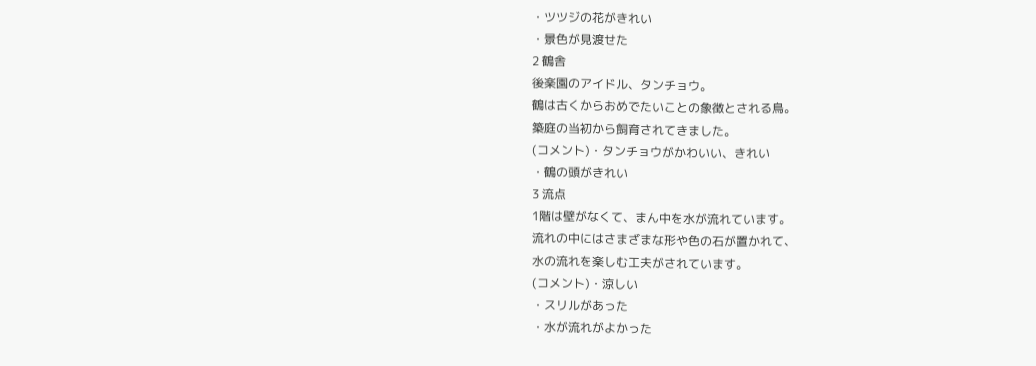・ツツジの花がきれい
・景色が見渡せた
2 鶴舎
後楽園のアイドル、タンチョウ。
鶴は古くからおめでたいことの象徴とされる鳥。
築庭の当初から飼育されてきました。
(コメント)・タンチョウがかわいい、きれい
・鶴の頭がきれい
3 流点
1階は壁がなくて、まん中を水が流れています。
流れの中にはさまざまな形や色の石が置かれて、
水の流れを楽しむ工夫がされています。
(コメント)・涼しい
・スリルがあった
・水が流れがよかった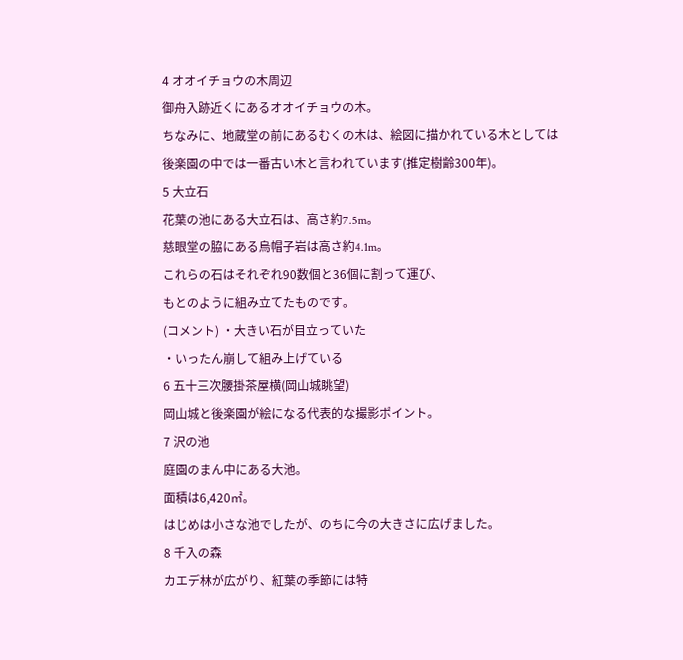4 オオイチョウの木周辺
御舟入跡近くにあるオオイチョウの木。
ちなみに、地蔵堂の前にあるむくの木は、絵図に描かれている木としては
後楽園の中では一番古い木と言われています(推定樹齢300年)。
5 大立石
花葉の池にある大立石は、高さ約7.5m。
慈眼堂の脇にある烏帽子岩は高さ約4.1m。
これらの石はそれぞれ90数個と36個に割って運び、
もとのように組み立てたものです。
(コメント) ・大きい石が目立っていた
・いったん崩して組み上げている
6 五十三次腰掛茶屋横(岡山城眺望)
岡山城と後楽園が絵になる代表的な撮影ポイント。
7 沢の池
庭園のまん中にある大池。
面積は6,420㎡。
はじめは小さな池でしたが、のちに今の大きさに広げました。
8 千入の森
カエデ林が広がり、紅葉の季節には特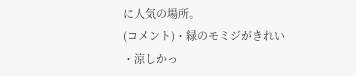に人気の場所。
(コメント)・緑のモミジがきれい
・涼しかっ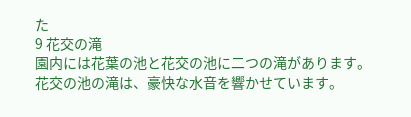た
9 花交の滝
園内には花葉の池と花交の池に二つの滝があります。
花交の池の滝は、豪快な水音を響かせています。